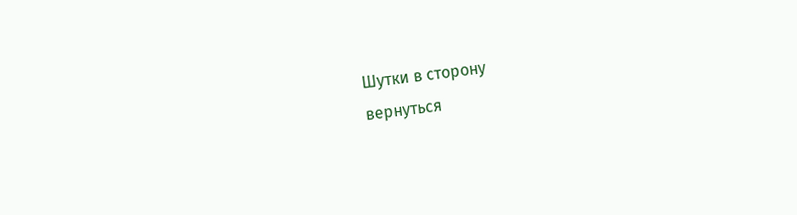Шутки в сторону
вернуться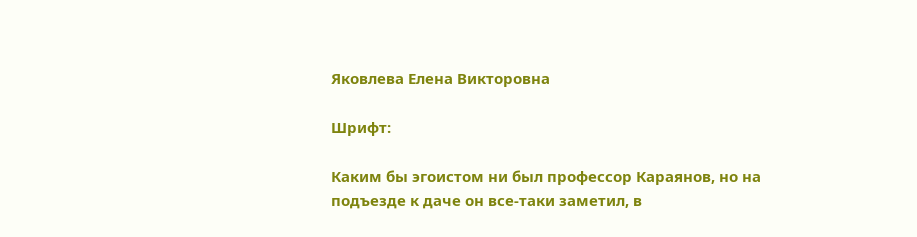Яковлева Елена Викторовна

Шрифт:

Каким бы эгоистом ни был профессор Караянов, но на подъезде к даче он все-таки заметил, в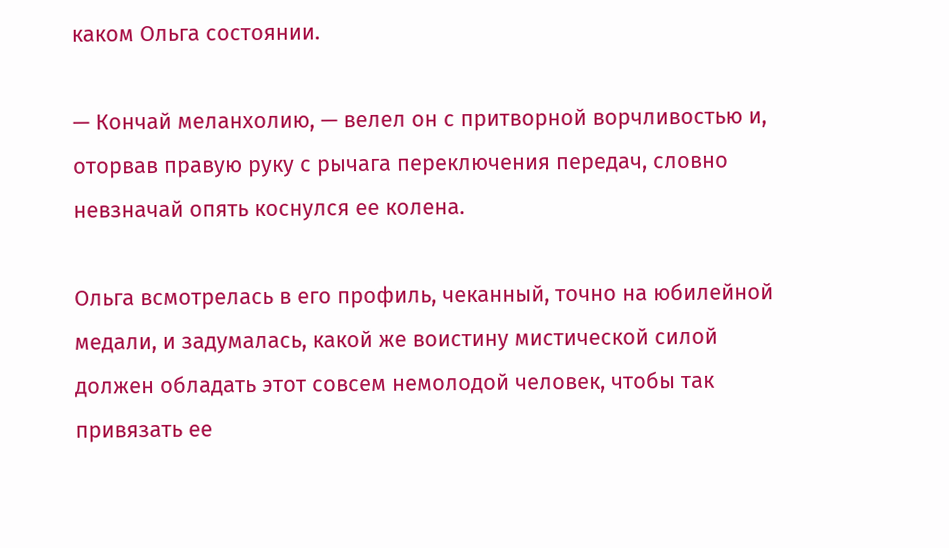каком Ольга состоянии.

— Кончай меланхолию, — велел он с притворной ворчливостью и, оторвав правую руку с рычага переключения передач, словно невзначай опять коснулся ее колена.

Ольга всмотрелась в его профиль, чеканный, точно на юбилейной медали, и задумалась, какой же воистину мистической силой должен обладать этот совсем немолодой человек, чтобы так привязать ее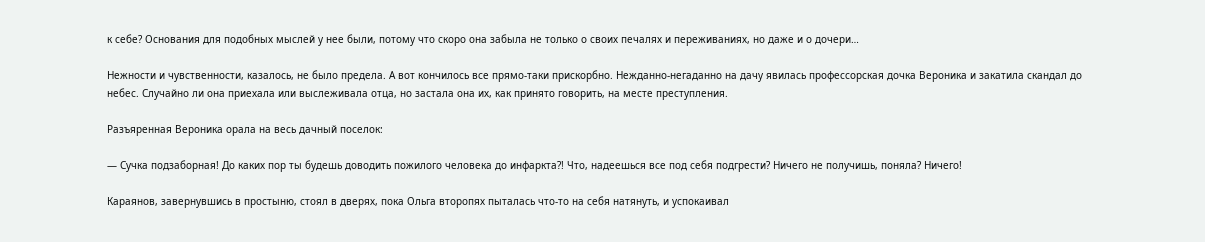к себе? Основания для подобных мыслей у нее были, потому что скоро она забыла не только о своих печалях и переживаниях, но даже и о дочери…

Нежности и чувственности, казалось, не было предела. А вот кончилось все прямо-таки прискорбно. Нежданно-негаданно на дачу явилась профессорская дочка Вероника и закатила скандал до небес. Случайно ли она приехала или выслеживала отца, но застала она их, как принято говорить, на месте преступления.

Разъяренная Вероника орала на весь дачный поселок:

— Сучка подзаборная! До каких пор ты будешь доводить пожилого человека до инфаркта?! Что, надеешься все под себя подгрести? Ничего не получишь, поняла? Ничего!

Караянов, завернувшись в простыню, стоял в дверях, пока Ольга второпях пыталась что-то на себя натянуть, и успокаивал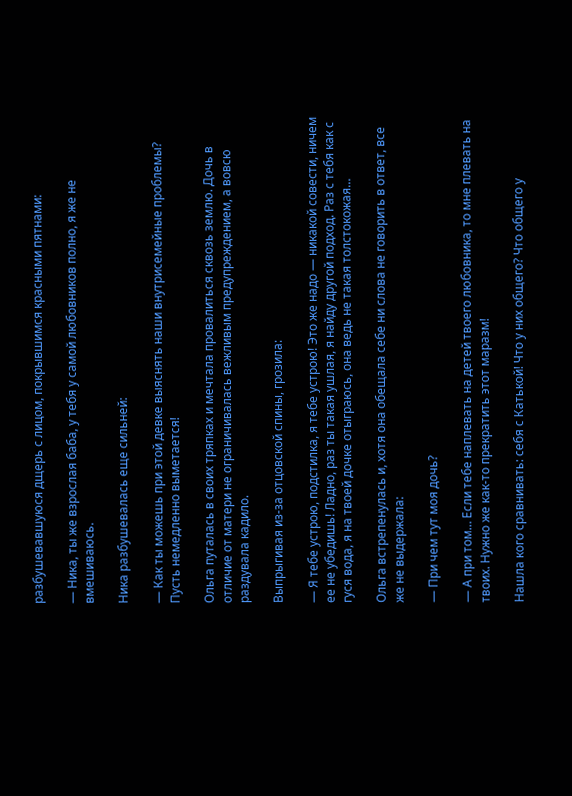разбушевавшуюся дщерь с лицом, покрывшимся красными пятнами:

— Ника, ты же взрослая баба, у тебя у самой любовников полно, я же не вмешиваюсь.

Ника разбушевалась еще сильней:

— Как ты можешь при этой девке выяснять наши внутрисемейные проблемы? Пусть немедленно выметается!

Ольга путалась в своих тряпках и мечтала провалиться сквозь землю. Дочь в отличие от матери не ограничивалась вежливым предупреждением, а вовсю раздувала кадило.

Выпрыгивая из-за отцовской спины, грозила:

— Я тебе устрою, подстилка, я тебе устрою! Это же надо — никакой совести, ничем ее не убедишь! Ладно, раз ты такая ушлая, я найду другой подход. Раз с тебя как с гуся вода, я на твоей дочке отыграюсь, она ведь не такая толстокожая…

Ольга встрепенулась и, хотя она обещала себе ни слова не говорить в ответ, все же не выдержала:

— При чем тут моя дочь?

— А при том… Если тебе наплевать на детей твоего любовника, то мне плевать на твоих. Нужно же как-то прекратить этот маразм!

Нашла кого сравнивать: себя с Катькой! Что у них общего? Что общего у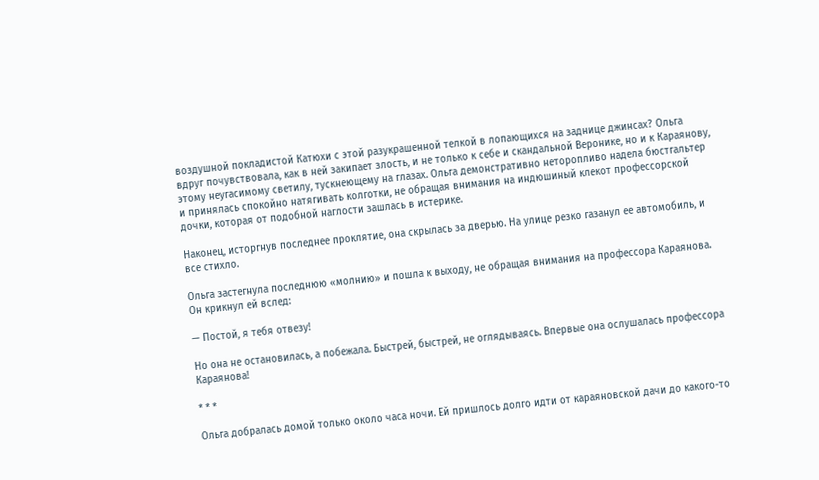воздушной покладистой Катюхи с этой разукрашенной телкой в лопающихся на заднице джинсах? Ольга вдруг почувствовала, как в ней закипает злость, и не только к себе и скандальной Веронике, но и к Караянову, этому неугасимому светилу, тускнеющему на глазах. Ольга демонстративно неторопливо надела бюстгальтер и принялась спокойно натягивать колготки, не обращая внимания на индюшиный клекот профессорской дочки, которая от подобной наглости зашлась в истерике.

Наконец, исторгнув последнее проклятие, она скрылась за дверью. На улице резко газанул ее автомобиль, и все стихло.

Ольга застегнула последнюю «молнию» и пошла к выходу, не обращая внимания на профессора Караянова. Он крикнул ей вслед:

— Постой, я тебя отвезу!

Но она не остановилась, а побежала. Быстрей, быстрей, не оглядываясь. Впервые она ослушалась профессора Караянова!

* * *

Ольга добралась домой только около часа ночи. Ей пришлось долго идти от караяновской дачи до какого-то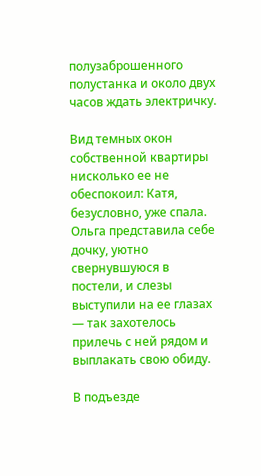полузаброшенного полустанка и около двух часов ждать электричку.

Вид темных окон собственной квартиры нисколько ее не обеспокоил: Катя, безусловно, уже спала. Ольга представила себе дочку, уютно свернувшуюся в постели, и слезы выступили на ее глазах — так захотелось прилечь с ней рядом и выплакать свою обиду.

В подъезде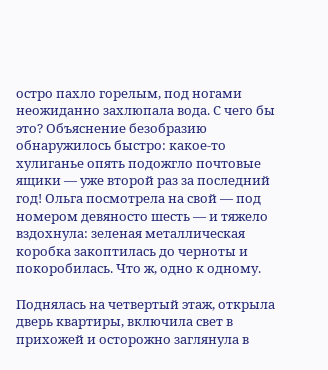остро пахло горелым, под ногами неожиданно захлюпала вода. С чего бы это? Объяснение безобразию обнаружилось быстро: какое-то хулиганье опять подожгло почтовые ящики — уже второй раз за последний год! Ольга посмотрела на свой — под номером девяносто шесть — и тяжело вздохнула: зеленая металлическая коробка закоптилась до черноты и покоробилась. Что ж, одно к одному.

Поднялась на четвертый этаж, открыла дверь квартиры, включила свет в прихожей и осторожно заглянула в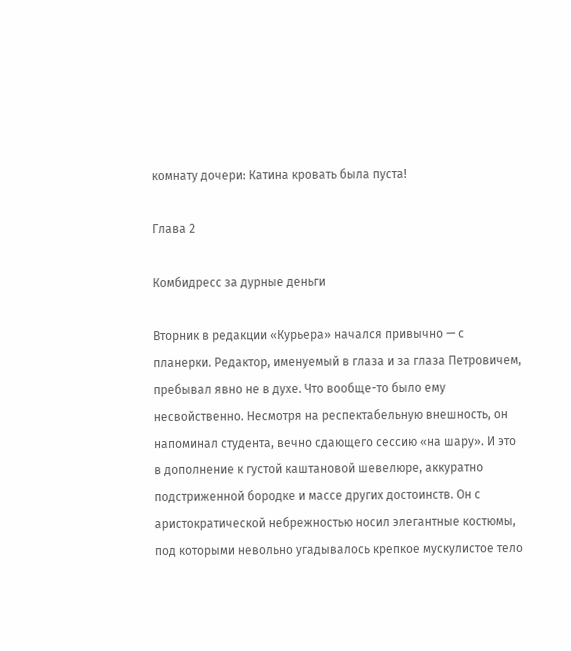комнату дочери: Катина кровать была пуста!

Глава 2

Комбидресс за дурные деньги

Вторник в редакции «Курьера» начался привычно — с планерки. Редактор, именуемый в глаза и за глаза Петровичем, пребывал явно не в духе. Что вообще-то было ему несвойственно. Несмотря на респектабельную внешность, он напоминал студента, вечно сдающего сессию «на шару». И это в дополнение к густой каштановой шевелюре, аккуратно подстриженной бородке и массе других достоинств. Он с аристократической небрежностью носил элегантные костюмы, под которыми невольно угадывалось крепкое мускулистое тело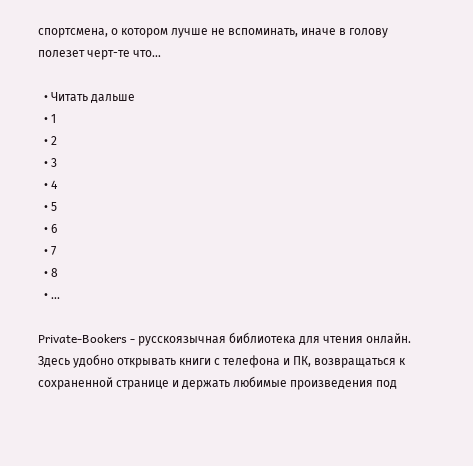спортсмена, о котором лучше не вспоминать, иначе в голову полезет черт-те что…

  • Читать дальше
  • 1
  • 2
  • 3
  • 4
  • 5
  • 6
  • 7
  • 8
  • ...

Private-Bookers - русскоязычная библиотека для чтения онлайн. Здесь удобно открывать книги с телефона и ПК, возвращаться к сохраненной странице и держать любимые произведения под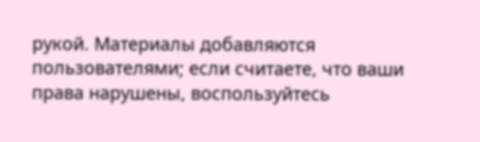рукой. Материалы добавляются пользователями; если считаете, что ваши права нарушены, воспользуйтесь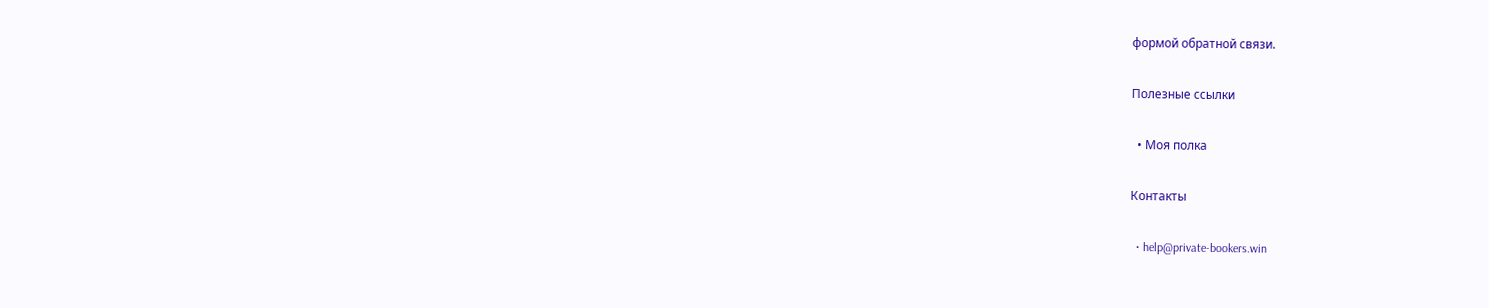формой обратной связи.

Полезные ссылки

  • Моя полка

Контакты

  • help@private-bookers.win